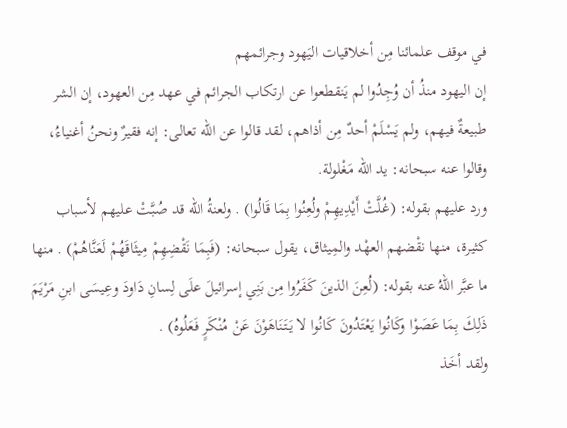في موقف علمائنا مِن أخلاقيات اليَهود وجرائمهم
إن اليهود منذُ أن وُجِدُوا لم يَنقطعوا عن ارتكاب الجرائم في عهد مِن العهود، إن الشر طبيعةٌ فيهم، ولم يَسْلَمْ أحدٌ مِن أذاهم، لقد قالوا عن الله تعالى: إنه فقيرٌ ونحنُ أغنياءُ، وقالوا عنه سبحانه: يد الله مَغْلولة.
ورد عليهم بقوله: (غُلَّتْ أَيْدِيهِمْ ولُعِنُوا بِمَا قَالُوا) . ولعنةُ الله قد صُبَّتْ عليهم لأسباب كثيرة، منها نقْضهم العهْد والمِيثاق، يقول سبحانه: (فَبِمَا نَقْضِهِمْ مِيثَاقَهُمْ لَعَنَّاهُمْ) . منها ما عبَّر اللهُ عنه بقوله: (لُعِنَ الذينَ كَفَرُوا مِن بَنِي إسرائيلَ علَى لِسانِ دَاودَ وعِيسَى ابنِ مَرْيَمَ ذَلِكَ بِمَا عَصَوْا وكَانُوا يَعْتَدُونَ كَانُوا لا يَتَنَاهَوْنَ عَنْ مُنْكَرٍ فَعَلُوهُ) .
ولقد أخَذ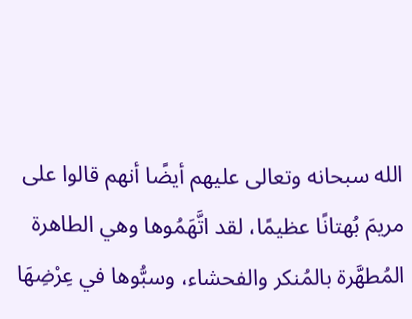الله سبحانه وتعالى عليهم أيضًا أنهم قالوا على مريمَ بُهتانًا عظيمًا، لقد اتَّهَمُوها وهي الطاهرة المُطهَّرة بالمُنكر والفحشاء، وسبُّوها في عِرْضِهَا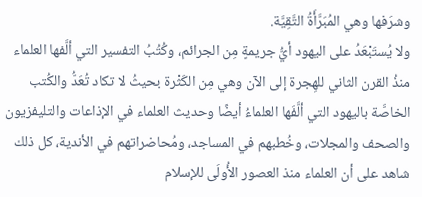وشرَفها وهي المُبَرَّأَةُ التَّقِيَّة.
ولا يُستَبْعَدُ على اليهود أيُّ جريمةٍ مِن الجرائم، وكُتُبُ التفسير التي ألَّفها العلماء منذُ القرن الثاني للهِجرة إلى الآن وهي مِن الكَثْرة بحيثُ لا تكاد تُعَدُّ والكُتب الخاصَّة باليهود التي ألَّفَها العلماءُ أيضًا وحديث العلماء في الإذاعات والتليفزيون والصحف والمجلات، وخُطبهم في المساجد، ومُحاضراتهم في الأندية، كل ذلك شاهد على أن العلماء منذ العصور الأُولَى للإسلام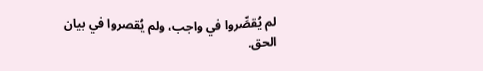لم يُقصِّروا في واجب، ولم يُقصروا في بيان الحق.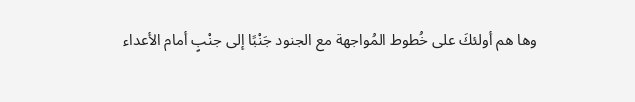وها هم أولئكَ على خُطوط المُواجهة مع الجنود جَنْبًا إلى جنْبٍ أمام الأعداء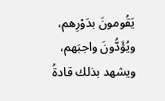يَقُومونَ بدَوْرِهم، ويُؤَدُّونَ واجبَهم، ويشهد بذلك قادةُ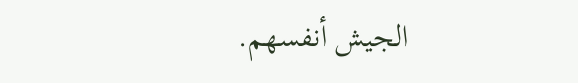الجيش أنفسهم.